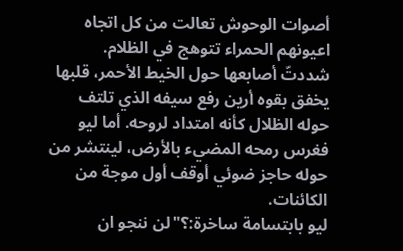أصوات الوحوش تعالت من كل اتجاه اعيونهم الحمراء تتوهج في الظلام.
شددتّ أصابعها حول الخيط الأحمر، قلبها يخفق بقوه أرين رفع سيفه الذي تلتف حوله الظلال كأنه امتداد لروحه. أما ليو فغرس رمحه المضيء بالأرض، لينتشر من حوله حاجز ضوئي أوقف أول موجة من الكائنات.
ليو بابتسامة ساخرة:؟"لن ننجو ان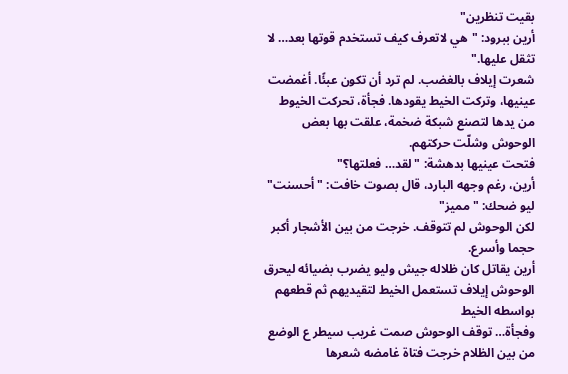بقيت تنظرين"
أرين ببرود: "هي لاتعرف كيف تستخدم قوتها بعد… لا تثقل عليها."
شعرت إيلاف بالغضب. لم ترد أن تكون عبئًا. أغمضت عينيها، وتركت الخيط يقودها. فجأة، تحركت الخيوط من يدها لتصنع شبكة ضخمة، علقت بها بعض الوحوش وشلّت حركتهم.
فتحت عينيها بدهشة: "لقد… فعلتها؟"
أرين، رغم وجهه البارد، قال بصوت خافت: "أحسنت"
ليو ضحك: " مميز"
لكن الوحوش لم تتوقف. خرجت من بين الأشجار أكبر حجما وأسرع.
أرين يقاتل كان ظلاله جيش وليو يضرب بضيائه ليحرق الوحوش إيلاف تستعمل الخيط لتقيديهم ثم قطعهم بواسطه الخيط
وفجأة… توقف الوحوش صمت غريب سيطر ع الوضع
من بين الظلام خرجت فتاة غامضه شعرها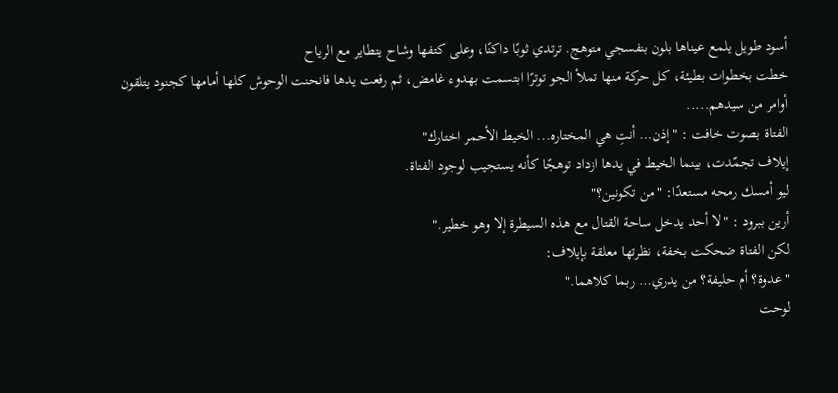أسود طويل يلمع عيناها بلون بنفسجي متوهج. ترتدي ثوبًا داكنًا، وعلى كتفها وشاح يتطاير مع الرياح
خطت بخطوات بطيئة، كل حركة منها تملأ الجو توترًا ابتسمت بهدوء غامض، ثم رفعت يدها فانحنت الوحوش كلها أمامها كجنود يتلقون أوامر من سيدهم.....
الفتاة بصوت خافت : "إذن… أنتِ هي المختاره... الخيط الأحمر اختارك"
إيلاف تجمّدت، بينما الخيط في يدها ازداد توهجًا كأنه يستجيب لوجود الفتاة.
ليو أمسك رمحه مستعدًا: "من تكونين؟"
أرين ببرود : "لا أحد يدخل ساحة القتال مع هذه السيطرة إلا وهو خطير."
لكن الفتاة ضحكت بخفة، نظرتها معلقة بإيلاف:
"عدوة؟ أم حليفة؟ من يدري… ربما كلاهما."
لوحت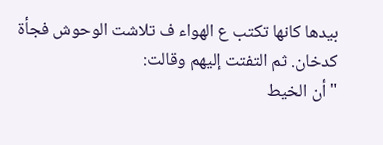بيدها كانها تكتب ع الهواء ف تلاشت الوحوش فجأة كدخان. ثم التفتت إليهم وقالت:
" أن الخيط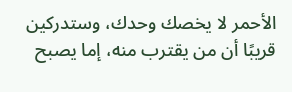الأحمر لا يخصك وحدك، وستدركين قريبًا أن من يقترب منه، إما يصبح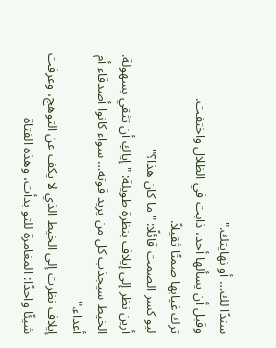سندًا لك… أو نهايتك."
وقبل أن يسألها أحد، ذابت في الظلال واختفت.
ترك غيابها صمتًا ثقيلاً.
ليو كسر الصمت قائلًا: "ما كان هذا؟"
أرين نظر إلى إيلاف بنظرة طويلة: "إياكِ أن تثقي بسهولة. الخيط سيجذب كل من يريد قوته… سواء كانوا أصدقاء أم أعداء."
إيلاف نظرت إلى الخيط الذي لا يكف عن التوهج، وعرفت شيئًا واحدًا: المغامرة للتو بدأت، وهذه الفتاة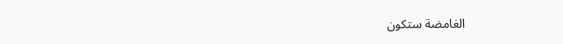الغامضة ستكون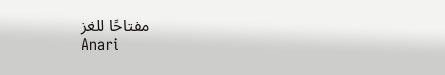مفتاحًا للغز
Anari